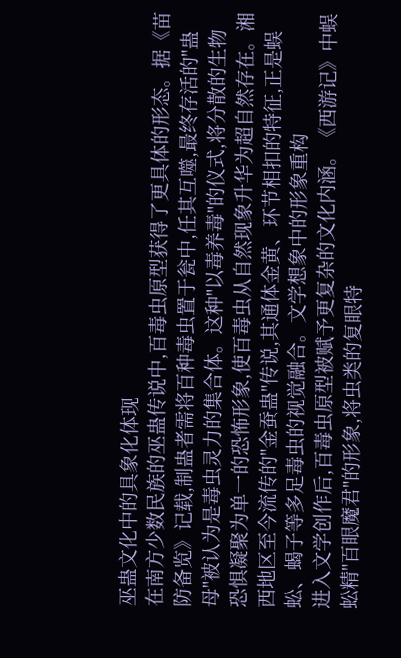巫蛊文化中的具象化体现
在南方少数民族的巫蛊传说中,百毒虫原型获得了更具体的形态。据《苗防备览》记载,制蛊者需将百种毒虫置于瓮中,任其互噬,最终存活的"蛊母"被认为是毒虫灵力的集合体。这种"以毒养毒"的仪式,将分散的生物恐惧凝聚为单一的恐怖形象,使百毒虫从自然现象升华为超自然存在。湘西地区至今流传的"金蚕蛊"传说,其通体金黄、环节相扣的特征,正是蜈蚣、蝎子等多足毒虫的视觉融合。文学想象中的形象重构
进入文学创作后,百毒虫原型被赋予更复杂的文化内涵。《西游记》中蜈蚣精"百眼魔君"的形象,将虫类的复眼特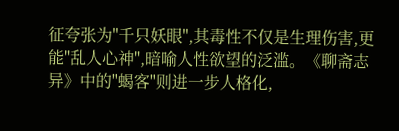征夸张为"千只妖眼",其毒性不仅是生理伤害,更能"乱人心神",暗喻人性欲望的泛滥。《聊斋志异》中的"蝎客"则进一步人格化,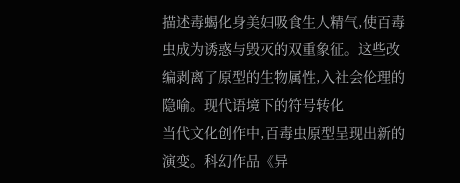描述毒蝎化身美妇吸食生人精气,使百毒虫成为诱惑与毁灭的双重象征。这些改编剥离了原型的生物属性,入社会伦理的隐喻。现代语境下的符号转化
当代文化创作中,百毒虫原型呈现出新的演变。科幻作品《异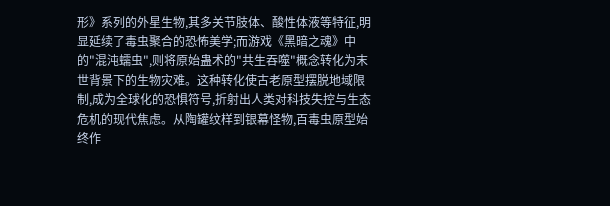形》系列的外星生物,其多关节肢体、酸性体液等特征,明显延续了毒虫聚合的恐怖美学;而游戏《黑暗之魂》中的"混沌蠕虫",则将原始蛊术的"共生吞噬"概念转化为末世背景下的生物灾难。这种转化使古老原型摆脱地域限制,成为全球化的恐惧符号,折射出人类对科技失控与生态危机的现代焦虑。从陶罐纹样到银幕怪物,百毒虫原型始终作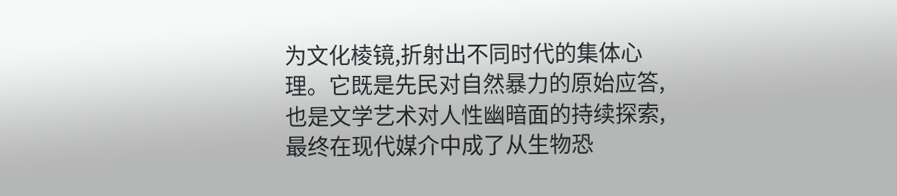为文化棱镜,折射出不同时代的集体心理。它既是先民对自然暴力的原始应答,也是文学艺术对人性幽暗面的持续探索,最终在现代媒介中成了从生物恐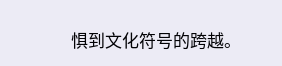惧到文化符号的跨越。